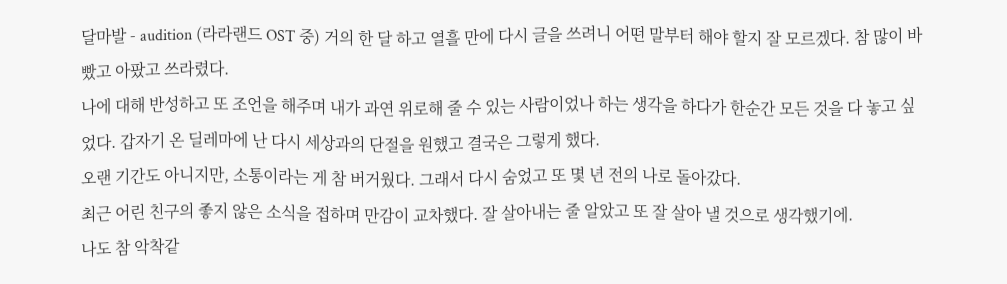달마발 - audition (라라랜드 OST 중) 거의 한 달 하고 열흘 만에 다시 글을 쓰려니 어떤 말부터 해야 할지 잘 모르겠다. 참 많이 바빴고 아팠고 쓰라렸다.
나에 대해 반성하고 또 조언을 해주며 내가 과연 위로해 줄 수 있는 사람이었나 하는 생각을 하다가 한순간 모든 것을 다 놓고 싶었다. 갑자기 온 딜레마에 난 다시 세상과의 단절을 원했고 결국은 그렇게 했다.
오랜 기간도 아니지만, 소통이라는 게 참 버거웠다. 그래서 다시 숨었고 또 몇 년 전의 나로 돌아갔다.
최근 어린 친구의 좋지 않은 소식을 접하며 만감이 교차했다. 잘 살아내는 줄 알았고 또 잘 살아 낼 것으로 생각했기에.
나도 참 악착같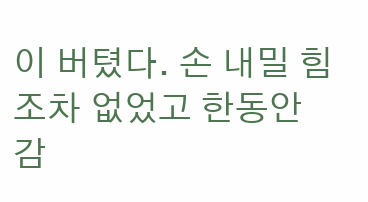이 버텼다. 손 내밀 힘조차 없었고 한동안 감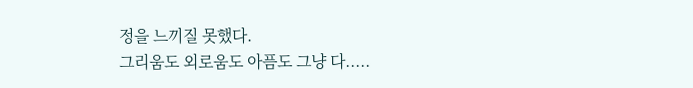정을 느끼질 못했다.
그리움도 외로움도 아픔도 그냥 다.....